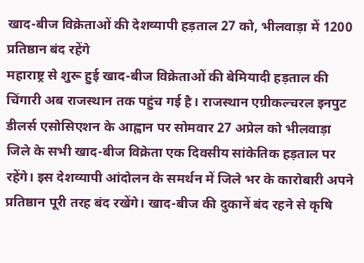खाद-बीज विक्रेताओं की देशव्यापी हड़ताल 27 को, भीलवाड़ा में 1200 प्रतिष्ठान बंद रहेंगे
महाराष्ट्र से शुरू हुई खाद-बीज विक्रेताओं की बेमियादी हड़ताल की चिंगारी अब राजस्थान तक पहुंच गई है। राजस्थान एग्रीकल्चरल इनपुट डीलर्स एसोसिएशन के आह्वान पर सोमवार 27 अप्रेल को भीलवाड़ा जिले के सभी खाद-बीज विक्रेता एक दिवसीय सांकेतिक हड़ताल पर रहेंगे। इस देशव्यापी आंदोलन के समर्थन में जिले भर के कारोबारी अपने प्रतिष्ठान पूरी तरह बंद रखेंगे। खाद-बीज की दुकानें बंद रहने से कृषि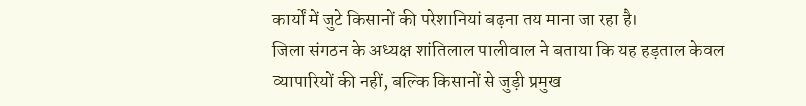कार्यों में जुटे किसानों की परेशानियां बढ़ना तय माना जा रहा है।
जिला संगठन के अध्यक्ष शांतिलाल पालीवाल ने बताया कि यह हड़ताल केवल व्यापारियों की नहीं, बल्कि किसानों से जुड़ी प्रमुख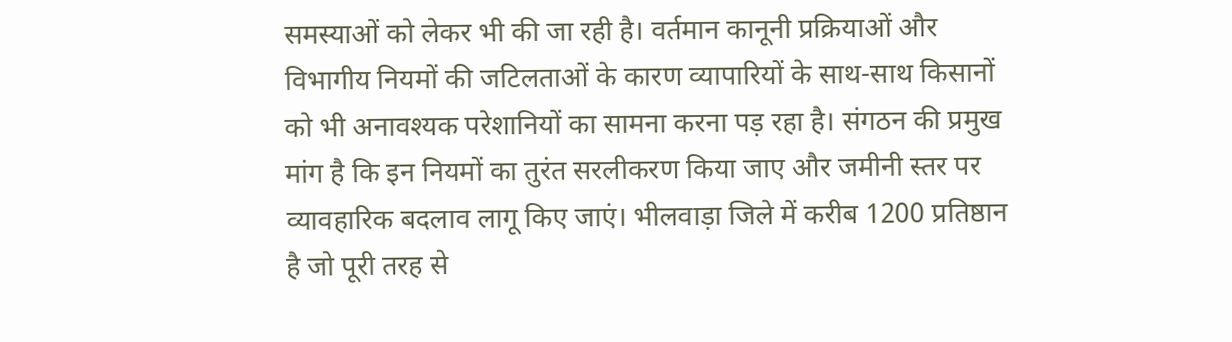समस्याओं को लेकर भी की जा रही है। वर्तमान कानूनी प्रक्रियाओं और विभागीय नियमों की जटिलताओं के कारण व्यापारियों के साथ-साथ किसानों को भी अनावश्यक परेशानियों का सामना करना पड़ रहा है। संगठन की प्रमुख मांग है कि इन नियमों का तुरंत सरलीकरण किया जाए और जमीनी स्तर पर व्यावहारिक बदलाव लागू किए जाएं। भीलवाड़ा जिले में करीब 1200 प्रतिष्ठान है जो पूरी तरह से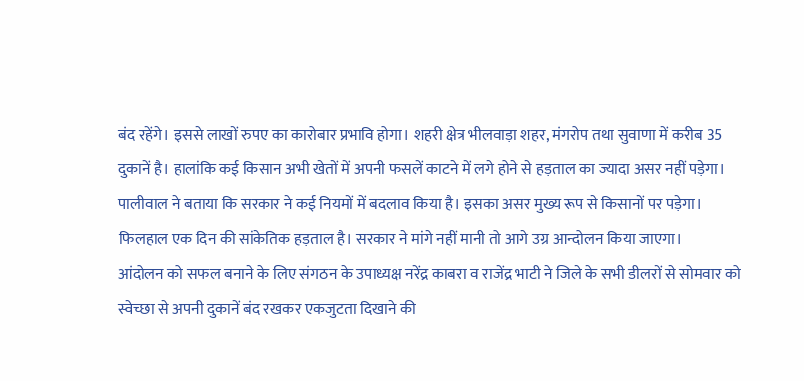बंद रहेंगे। इससे लाखों रुपए का कारोबार प्रभावि होगा। शहरी क्षेत्र भीलवाड़ा शहर, मंगरोप तथा सुवाणा में करीब 35 दुकानें है। हालांकि कई किसान अभी खेतों में अपनी फसलें काटने में लगे होने से हड़ताल का ज्यादा असर नहीं पड़ेगा। पालीवाल ने बताया कि सरकार ने कई नियमों में बदलाव किया है। इसका असर मुख्य रूप से किसानों पर पड़ेगा। फिलहाल एक दिन की सांकेतिक हड़ताल है। सरकार ने मांगे नहीं मानी तो आगे उग्र आन्दोलन किया जाएगा।
आंदोलन को सफल बनाने के लिए संगठन के उपाध्यक्ष नरेंद्र काबरा व राजेंद्र भाटी ने जिले के सभी डीलरों से सोमवार को स्वेच्छा से अपनी दुकानें बंद रखकर एकजुटता दिखाने की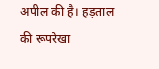अपील की है। हड़ताल की रूपरेखा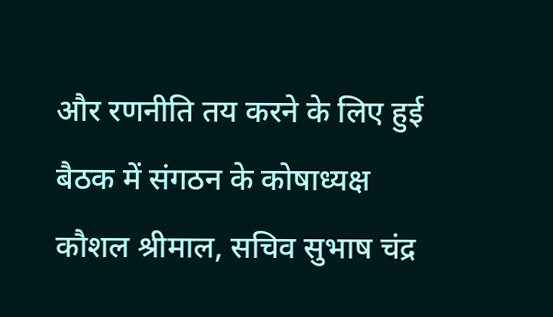और रणनीति तय करने के लिए हुई बैठक में संगठन के कोषाध्यक्ष कौशल श्रीमाल, सचिव सुभाष चंद्र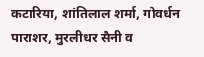कटारिया, शांतिलाल शर्मा, गोवर्धन पाराशर, मुरलीधर सैनी व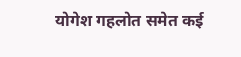योगेश गहलोत समेत कई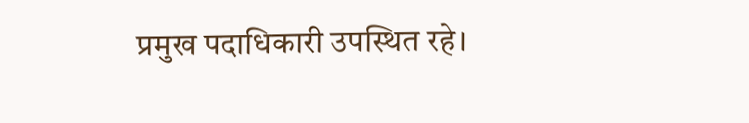प्रमुख पदाधिकारी उपस्थित रहे।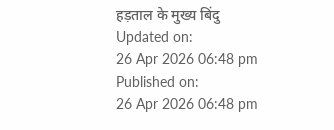हड़ताल के मुख्य बिंदु
Updated on:
26 Apr 2026 06:48 pm
Published on:
26 Apr 2026 06:48 pm